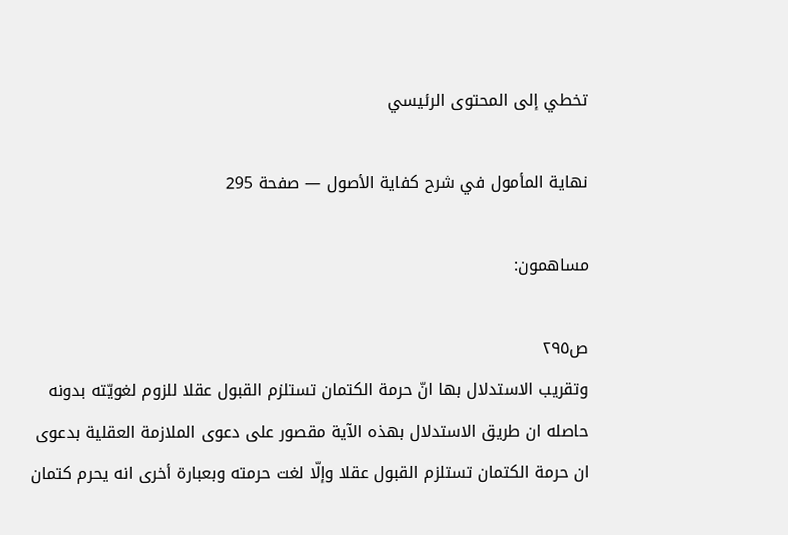تخطي إلى المحتوى الرئيسي

نهاية المأمول في شرح كفاية الأصول — صفحة 295

مساهمون:

ص٢٩٥
وتقريب الاستدلال بها انّ حرمة الكتمان تستلزم القبول عقلا للزوم لغويّته بدونه حاصله ان طريق الاستدلال بهذه الآية مقصور على دعوى الملازمة العقلية بدعوى ان حرمة الكتمان تستلزم القبول عقلا وإلّا لغت حرمته وبعبارة أخرى انه يحرم كتمان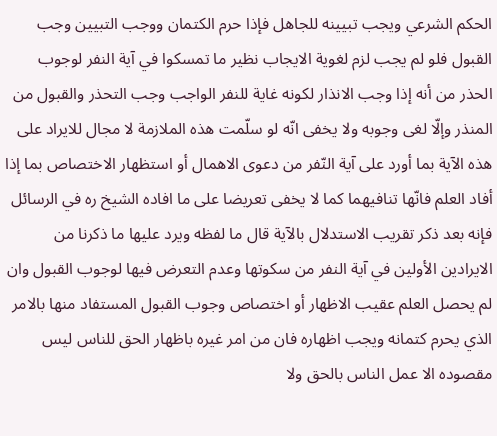الحكم الشرعي ويجب تبيينه للجاهل فإذا حرم الكتمان ووجب التبيين وجب القبول فلو لم يجب لزم لغوية الايجاب نظير ما تمسكوا في آية النفر لوجوب الحذر من أنه إذا وجب الانذار لكونه غاية للنفر الواجب وجب التحذر والقبول من المنذر وإلّا لغى وجوبه ولا يخفى انّه لو سلّمت هذه الملازمة لا مجال للايراد على هذه الآية بما أورد على آية النّفر من دعوى الاهمال أو استظهار الاختصاص بما إذا أفاد العلم فانّها تنافيهما كما لا يخفى تعريضا على ما افاده الشيخ ره في الرسائل فإنه بعد ذكر تقريب الاستدلال بالآية قال ما لفظه ويرد عليها ما ذكرنا من الايرادين الأولين في آية النفر من سكوتها وعدم التعرض فيها لوجوب القبول وان لم يحصل العلم عقيب الاظهار أو اختصاص وجوب القبول المستفاد منها بالامر الذي يحرم كتمانه ويجب اظهاره فان من امر غيره باظهار الحق للناس ليس مقصوده الا عمل الناس بالحق ولا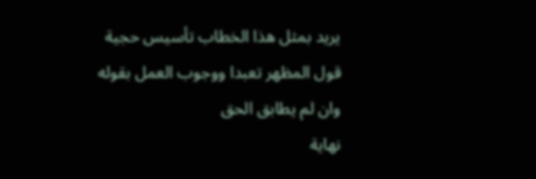يريد بمثل هذا الخطاب تأسيس حجية قول المظهر تعبدا ووجوب العمل بقوله وان لم يطابق الحق
نهاية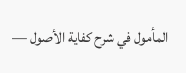المأمول في شرح كفاية الأصول —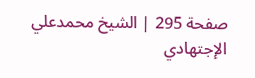صفحة 295 | الشيخ محمدعلي الإجتهادي